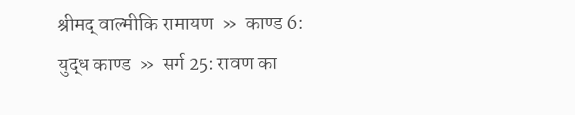श्रीमद् वाल्मीकि रामायण  »  काण्ड 6: युद्ध काण्ड  »  सर्ग 25: रावण का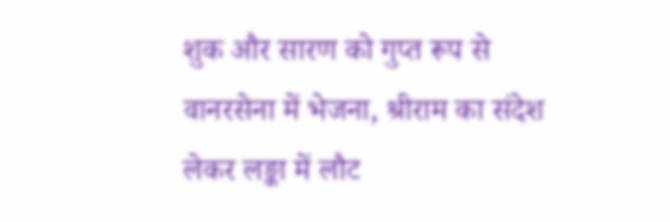शुक और सारण को गुप्त रूप से वानरसेना में भेजना, श्रीराम का संदेश लेकर लङ्का में लौट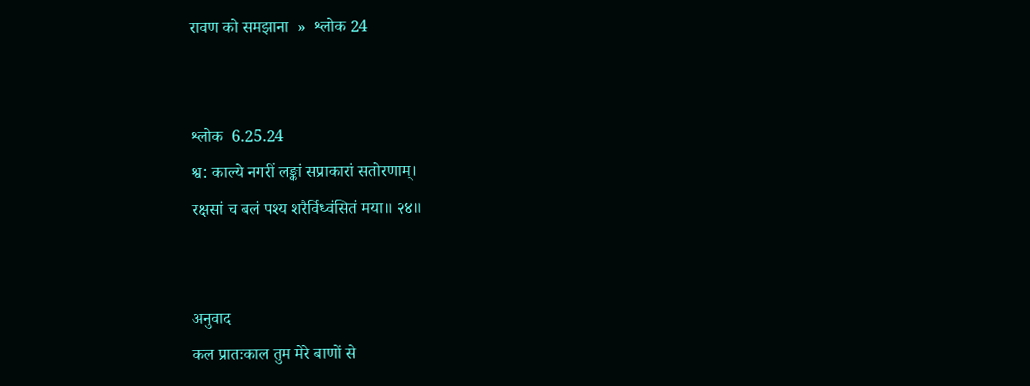रावण को समझाना  »  श्लोक 24


श्लोक  6.25.24
श्व: काल्ये नगरीं लङ्कां सप्राकारां सतोरणाम्।
रक्षसां च बलं पश्य शरैर्विध्वंसितं मया॥ २४॥


अनुवाद
कल प्रातःकाल तुम मेरे बाणों से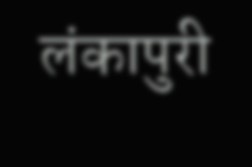लंकापुरी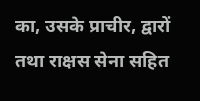का, उसके प्राचीर, द्वारों तथा राक्षस सेना सहित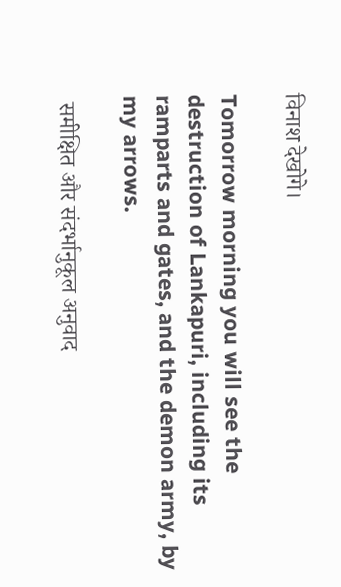विनाश देखोगे।

Tomorrow morning you will see the destruction of Lankapuri, including its ramparts and gates, and the demon army, by my arrows.

 समीक्षित और संदर्भानुकूल अनुवाद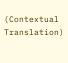(Contextual Translation)